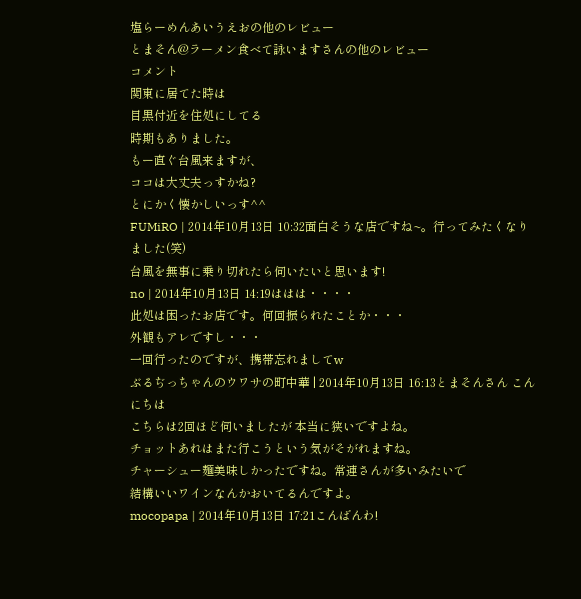塩らーめんあいうえおの他のレビュー
とまそん@ラーメン食べて詠いますさんの他のレビュー
コメント
関東に居てた時は
目黒付近を住処にしてる
時期もありました。
もー直ぐ台風来ますが、
ココは大丈夫っすかね?
とにかく懐かしいっす^^
FUMiRO | 2014年10月13日 10:32面白そうな店ですね~。行ってみたくなりました(笑)
台風を無事に乗り切れたら伺いたいと思います!
no | 2014年10月13日 14:19ははは・・・・
此処は困ったお店です。何回振られたことか・・・
外観もアレですし・・・
一回行ったのですが、携帯忘れましてw
ぶるぢっちゃんのウワサの町中華 | 2014年10月13日 16:13とまそんさん こんにちは
こちらは2回ほど伺いましたが 本当に狭いですよね。
チョットあれはまた行こうという気がそがれますね。
チャーシュー麺美味しかったですね。常連さんが多いみたいで
結構いいワインなんかおいてるんですよ。
mocopapa | 2014年10月13日 17:21こんばんわ!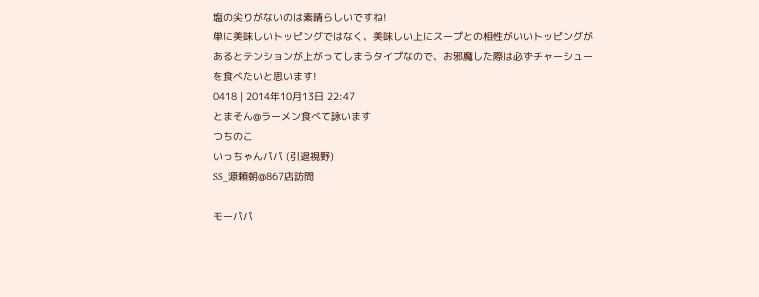塩の尖りがないのは素晴らしいですね!
単に美味しいトッピングではなく、美味しい上にスープとの相性がいいトッピングがあるとテンションが上がってしまうタイプなので、お邪魔した際は必ずチャーシューを食べたいと思います!
0418 | 2014年10月13日 22:47
とまそん@ラーメン食べて詠います
つちのこ
いっちゃんパパ (引退視野)
SS_源頼朝@867店訪問

モーパパ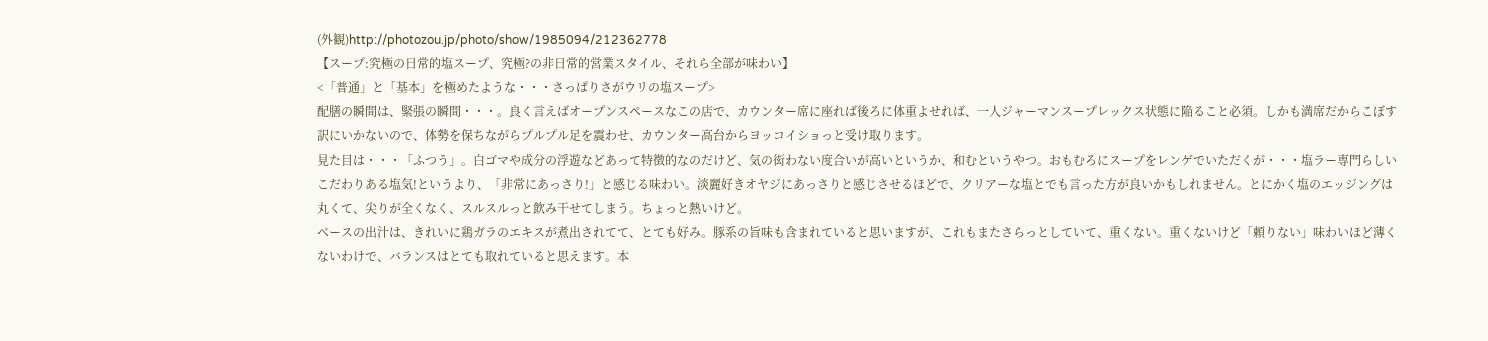(外観)http://photozou.jp/photo/show/1985094/212362778
【スープ:究極の日常的塩スープ、究極?の非日常的営業スタイル、それら全部が味わい】
<「普通」と「基本」を極めたような・・・さっぱりさがウリの塩スープ>
配膳の瞬間は、緊張の瞬間・・・。良く言えばオープンスペースなこの店で、カウンター席に座れば後ろに体重よせれば、一人ジャーマンスープレックス状態に陥ること必須。しかも満席だからこぼす訳にいかないので、体勢を保ちながらプルプル足を震わせ、カウンター高台からヨッコイショっと受け取ります。
見た目は・・・「ふつう」。白ゴマや成分の浮遊などあって特徴的なのだけど、気の衒わない度合いが高いというか、和むというやつ。おもむろにスープをレンゲでいただくが・・・塩ラー専門らしいこだわりある塩気!というより、「非常にあっさり!」と感じる味わい。淡麗好きオヤジにあっさりと感じさせるほどで、クリアーな塩とでも言った方が良いかもしれません。とにかく塩のエッジングは丸くて、尖りが全くなく、スルスルっと飲み干せてしまう。ちょっと熱いけど。
ベースの出汁は、きれいに鶏ガラのエキスが煮出されてて、とても好み。豚系の旨味も含まれていると思いますが、これもまたさらっとしていて、重くない。重くないけど「頼りない」味わいほど薄くないわけで、バランスはとても取れていると思えます。本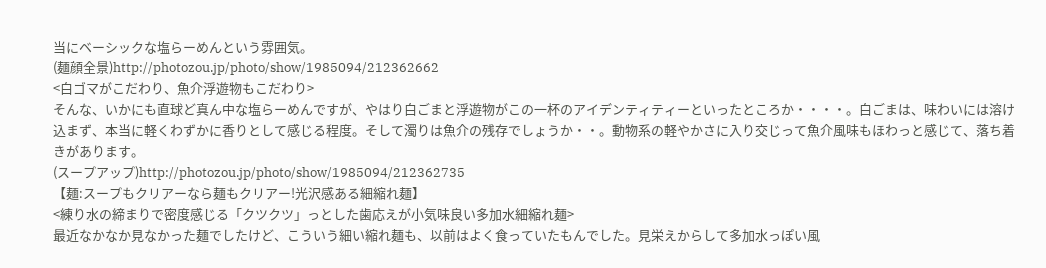当にベーシックな塩らーめんという雰囲気。
(麺顔全景)http://photozou.jp/photo/show/1985094/212362662
<白ゴマがこだわり、魚介浮遊物もこだわり>
そんな、いかにも直球ど真ん中な塩らーめんですが、やはり白ごまと浮遊物がこの一杯のアイデンティティーといったところか・・・・。白ごまは、味わいには溶け込まず、本当に軽くわずかに香りとして感じる程度。そして濁りは魚介の残存でしょうか・・。動物系の軽やかさに入り交じって魚介風味もほわっと感じて、落ち着きがあります。
(スープアップ)http://photozou.jp/photo/show/1985094/212362735
【麺:スープもクリアーなら麺もクリアー!光沢感ある細縮れ麺】
<練り水の締まりで密度感じる「クツクツ」っとした歯応えが小気味良い多加水細縮れ麺>
最近なかなか見なかった麺でしたけど、こういう細い縮れ麺も、以前はよく食っていたもんでした。見栄えからして多加水っぽい風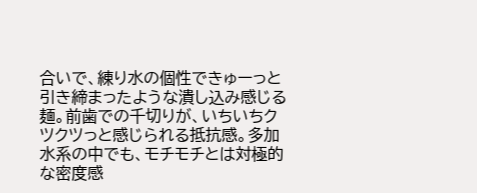合いで、練り水の個性できゅーっと引き締まったような潰し込み感じる麺。前歯での千切りが、いちいちクツクツっと感じられる抵抗感。多加水系の中でも、モチモチとは対極的な密度感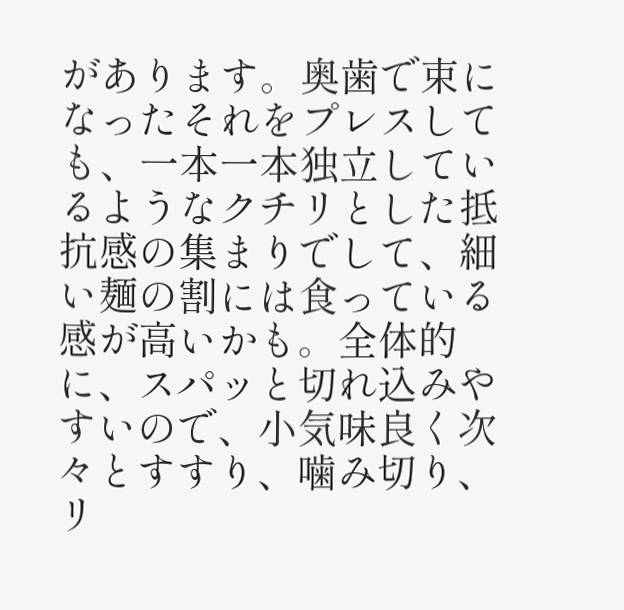があります。奥歯で束になったそれをプレスしても、一本一本独立しているようなクチリとした抵抗感の集まりでして、細い麺の割には食っている感が高いかも。全体的に、スパッと切れ込みやすいので、小気味良く次々とすすり、噛み切り、リ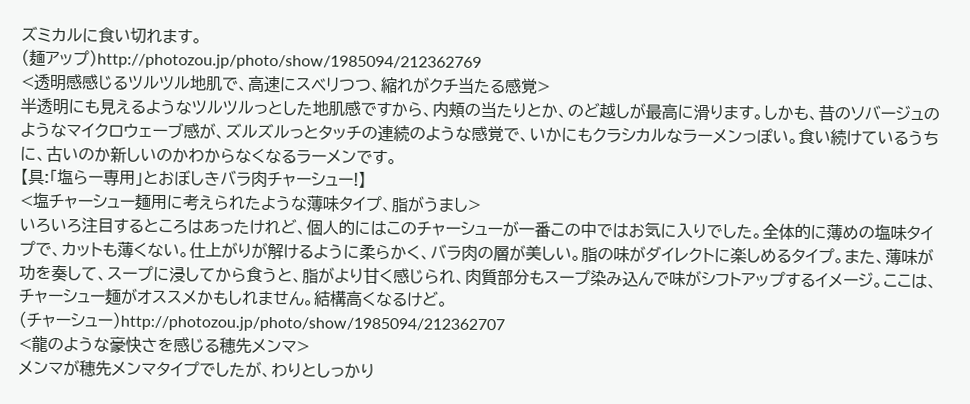ズミカルに食い切れます。
(麺アップ)http://photozou.jp/photo/show/1985094/212362769
<透明感感じるツルツル地肌で、高速にスベリつつ、縮れがクチ当たる感覚>
半透明にも見えるようなツルツルっとした地肌感ですから、内頬の当たりとか、のど越しが最高に滑ります。しかも、昔のソバージュのようなマイクロウェーブ感が、ズルズルっとタッチの連続のような感覚で、いかにもクラシカルなラーメンっぽい。食い続けているうちに、古いのか新しいのかわからなくなるラーメンです。
【具:「塩らー専用」とおぼしきバラ肉チャーシュー!】
<塩チャーシュー麺用に考えられたような薄味タイプ、脂がうまし>
いろいろ注目するところはあったけれど、個人的にはこのチャーシューが一番この中ではお気に入りでした。全体的に薄めの塩味タイプで、カットも薄くない。仕上がりが解けるように柔らかく、バラ肉の層が美しい。脂の味がダイレクトに楽しめるタイプ。また、薄味が功を奏して、スープに浸してから食うと、脂がより甘く感じられ、肉質部分もスープ染み込んで味がシフトアップするイメージ。ここは、チャーシュー麺がオススメかもしれません。結構高くなるけど。
(チャーシュー)http://photozou.jp/photo/show/1985094/212362707
<龍のような豪快さを感じる穂先メンマ>
メンマが穂先メンマタイプでしたが、わりとしっかり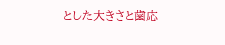とした大きさと歯応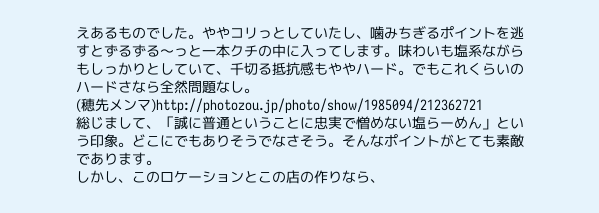えあるものでした。ややコリっとしていたし、噛みちぎるポイントを逃すとずるずる〜っと一本クチの中に入ってします。味わいも塩系ながらもしっかりとしていて、千切る抵抗感もややハード。でもこれくらいのハードさなら全然問題なし。
(穂先メンマ)http://photozou.jp/photo/show/1985094/212362721
総じまして、「誠に普通ということに忠実で憎めない塩らーめん」という印象。どこにでもありそうでなさそう。そんなポイントがとても素敵であります。
しかし、このロケーションとこの店の作りなら、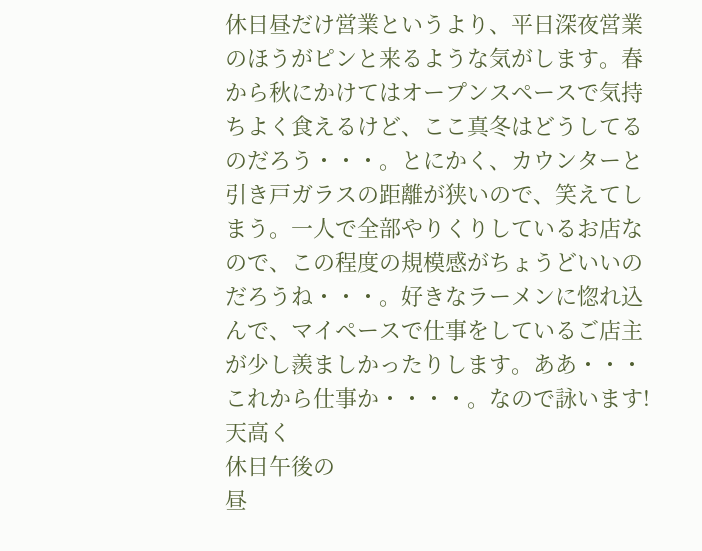休日昼だけ営業というより、平日深夜営業のほうがピンと来るような気がします。春から秋にかけてはオープンスペースで気持ちよく食えるけど、ここ真冬はどうしてるのだろう・・・。とにかく、カウンターと引き戸ガラスの距離が狭いので、笑えてしまう。一人で全部やりくりしているお店なので、この程度の規模感がちょうどいいのだろうね・・・。好きなラーメンに惚れ込んで、マイペースで仕事をしているご店主が少し羨ましかったりします。ああ・・・これから仕事か・・・・。なので詠います!
天高く
休日午後の
昼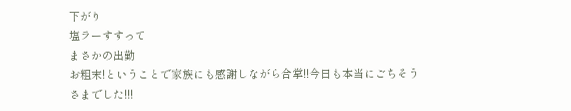下がり
塩ラーすすって
まさかの出勤
お粗末!ということで家族にも感謝しながら合掌!!今日も本当にごちそうさまでした!!!